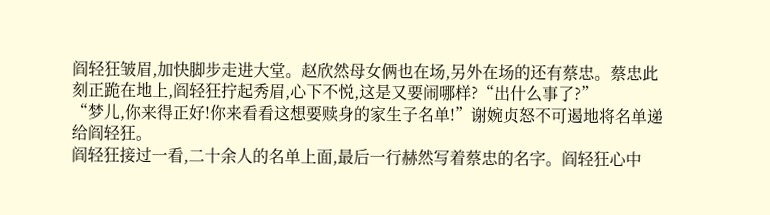阎轻狂皱眉,加快脚步走进大堂。赵欣然母女俩也在场,另外在场的还有蔡忠。蔡忠此刻正跪在地上,阎轻狂拧起秀眉,心下不悦,这是又要闹哪样?“出什么事了?”
“梦儿,你来得正好!你来看看这想要赎身的家生子名单!”谢婉贞怒不可遏地将名单递给阎轻狂。
阎轻狂接过一看,二十余人的名单上面,最后一行赫然写着蔡忠的名字。阎轻狂心中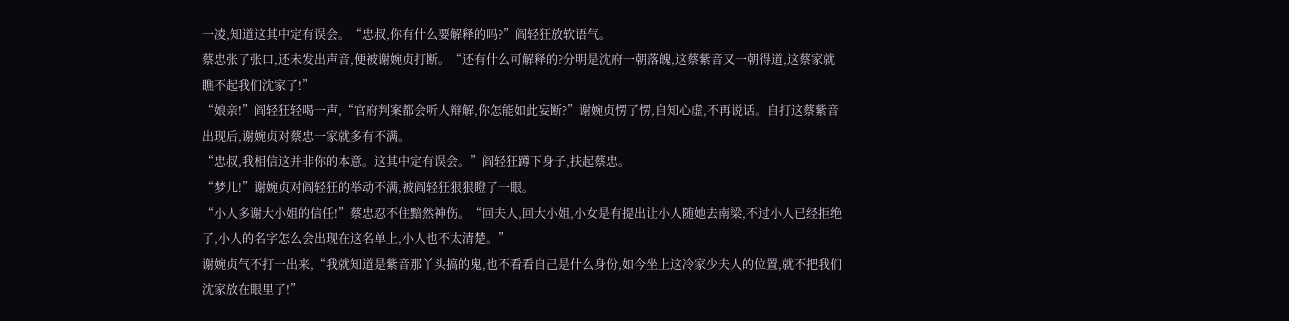一凌,知道这其中定有误会。“忠叔,你有什么要解释的吗?”阎轻狂放软语气。
蔡忠张了张口,还未发出声音,便被谢婉贞打断。“还有什么可解释的?分明是沈府一朝落魄,这蔡紫音又一朝得道,这蔡家就瞧不起我们沈家了!”
“娘亲!”阎轻狂轻喝一声,“官府判案都会听人辩解,你怎能如此妄断?”谢婉贞愣了愣,自知心虚,不再说话。自打这蔡紫音出现后,谢婉贞对蔡忠一家就多有不满。
“忠叔,我相信这并非你的本意。这其中定有误会。”阎轻狂蹲下身子,扶起蔡忠。
“梦儿!”谢婉贞对阎轻狂的举动不满,被阎轻狂狠狠瞪了一眼。
“小人多谢大小姐的信任!”蔡忠忍不住黯然神伤。“回夫人,回大小姐,小女是有提出让小人随她去南梁,不过小人已经拒绝了,小人的名字怎么会出现在这名单上,小人也不太清楚。”
谢婉贞气不打一出来,“我就知道是紫音那丫头搞的鬼,也不看看自己是什么身份,如今坐上这冷家少夫人的位置,就不把我们沈家放在眼里了!”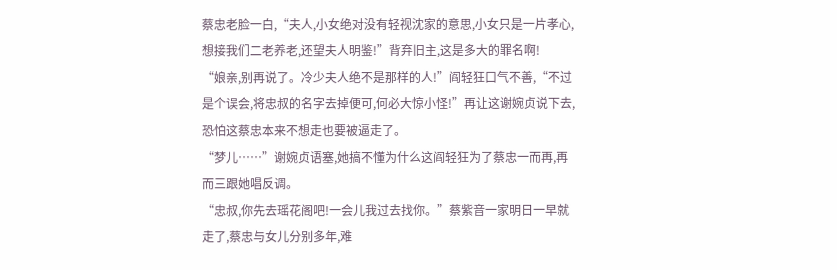蔡忠老脸一白,“夫人,小女绝对没有轻视沈家的意思,小女只是一片孝心,想接我们二老养老,还望夫人明鉴!”背弃旧主,这是多大的罪名啊!
“娘亲,别再说了。冷少夫人绝不是那样的人!”阎轻狂口气不善,“不过是个误会,将忠叔的名字去掉便可,何必大惊小怪!”再让这谢婉贞说下去,恐怕这蔡忠本来不想走也要被逼走了。
“梦儿……”谢婉贞语塞,她搞不懂为什么这阎轻狂为了蔡忠一而再,再而三跟她唱反调。
“忠叔,你先去瑶花阁吧!一会儿我过去找你。”蔡紫音一家明日一早就走了,蔡忠与女儿分别多年,难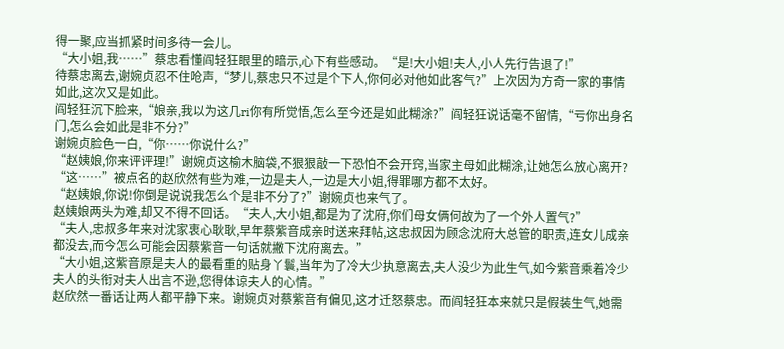得一聚,应当抓紧时间多待一会儿。
“大小姐,我……”蔡忠看懂阎轻狂眼里的暗示,心下有些感动。“是!大小姐!夫人,小人先行告退了!”
待蔡忠离去,谢婉贞忍不住呛声,“梦儿,蔡忠只不过是个下人,你何必对他如此客气?”上次因为方奇一家的事情如此,这次又是如此。
阎轻狂沉下脸来,“娘亲,我以为这几ri你有所觉悟,怎么至今还是如此糊涂?”阎轻狂说话毫不留情,“亏你出身名门,怎么会如此是非不分?”
谢婉贞脸色一白,“你……你说什么?”
“赵姨娘,你来评评理!”谢婉贞这榆木脑袋,不狠狠敲一下恐怕不会开窍,当家主母如此糊涂,让她怎么放心离开?
“这……”被点名的赵欣然有些为难,一边是夫人,一边是大小姐,得罪哪方都不太好。
“赵姨娘,你说!你倒是说说我怎么个是非不分了?”谢婉贞也来气了。
赵姨娘两头为难,却又不得不回话。“夫人,大小姐,都是为了沈府,你们母女俩何故为了一个外人置气?”
“夫人,忠叔多年来对沈家衷心耿耿,早年蔡紫音成亲时送来拜帖,这忠叔因为顾念沈府大总管的职责,连女儿成亲都没去,而今怎么可能会因蔡紫音一句话就撇下沈府离去。”
“大小姐,这紫音原是夫人的最看重的贴身丫鬟,当年为了冷大少执意离去,夫人没少为此生气,如今紫音乘着冷少夫人的头衔对夫人出言不逊,您得体谅夫人的心情。”
赵欣然一番话让两人都平静下来。谢婉贞对蔡紫音有偏见,这才迁怒蔡忠。而阎轻狂本来就只是假装生气,她需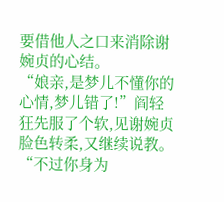要借他人之口来消除谢婉贞的心结。
“娘亲,是梦儿不懂你的心情,梦儿错了!”阎轻狂先服了个软,见谢婉贞脸色转柔,又继续说教。“不过你身为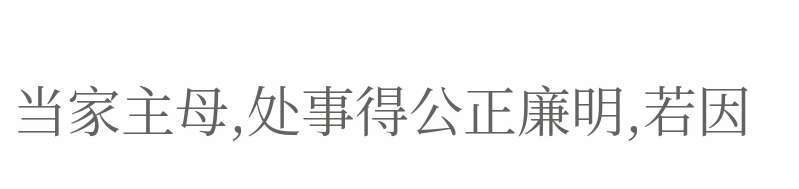当家主母,处事得公正廉明,若因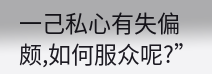一己私心有失偏颇,如何服众呢?”